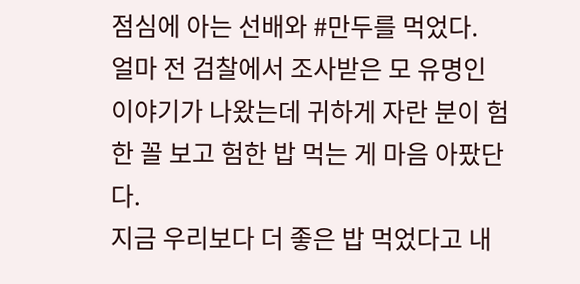점심에 아는 선배와 #만두를 먹었다.
얼마 전 검찰에서 조사받은 모 유명인 이야기가 나왔는데 귀하게 자란 분이 험한 꼴 보고 험한 밥 먹는 게 마음 아팠단다.
지금 우리보다 더 좋은 밥 먹었다고 내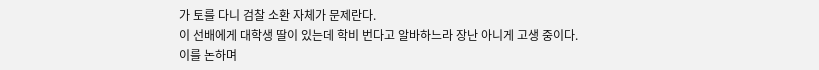가 토를 다니 검찰 소환 자체가 문제란다.
이 선배에게 대학생 딸이 있는데 학비 번다고 알바하느라 장난 아니게 고생 중이다.
이를 논하며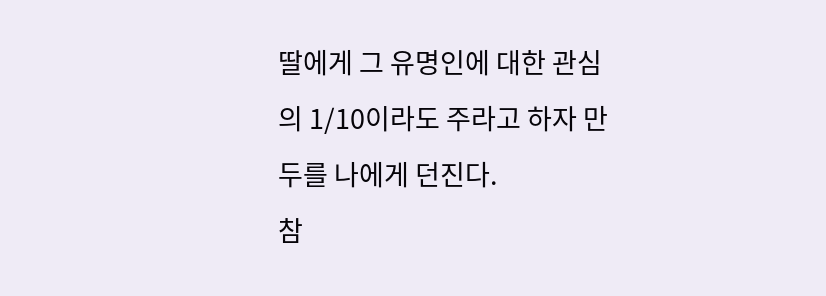딸에게 그 유명인에 대한 관심의 1/10이라도 주라고 하자 만두를 나에게 던진다.
참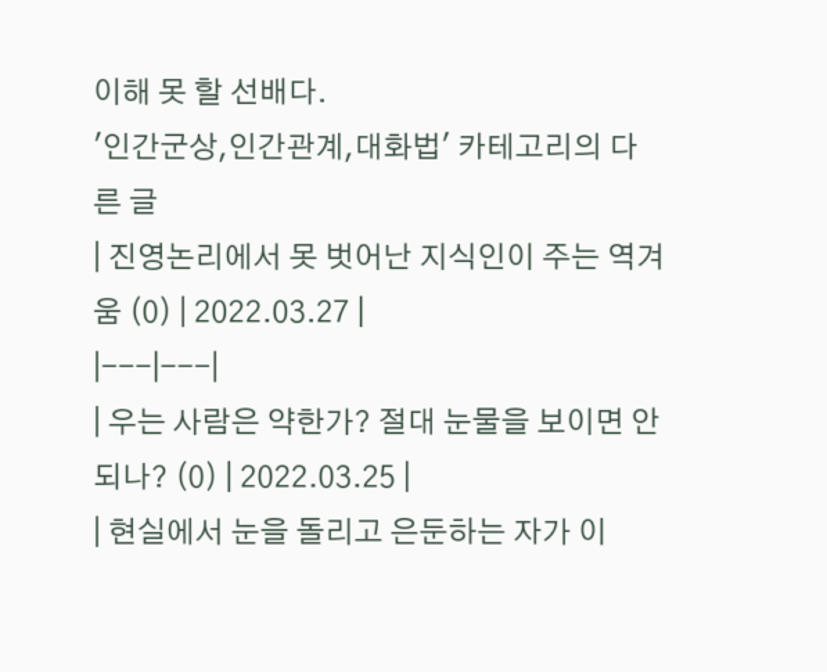이해 못 할 선배다.
'인간군상,인간관계,대화법' 카테고리의 다른 글
| 진영논리에서 못 벗어난 지식인이 주는 역겨움 (0) | 2022.03.27 |
|---|---|
| 우는 사람은 약한가? 절대 눈물을 보이면 안 되나? (0) | 2022.03.25 |
| 현실에서 눈을 돌리고 은둔하는 자가 이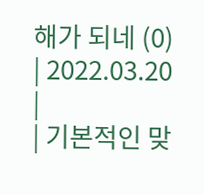해가 되네 (0) | 2022.03.20 |
| 기본적인 맞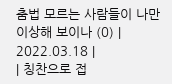춤법 모르는 사람들이 나만 이상해 보이나 (0) | 2022.03.18 |
| 칭찬으로 접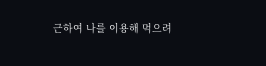근하여 나를 이용해 먹으려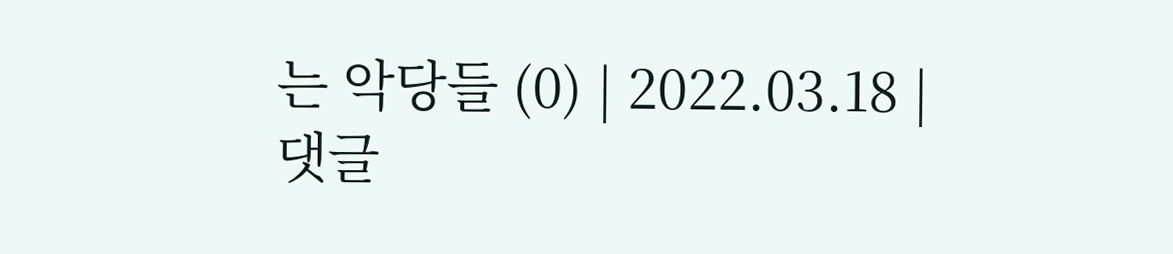는 악당들 (0) | 2022.03.18 |
댓글